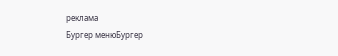реклама
Бургер менюБургер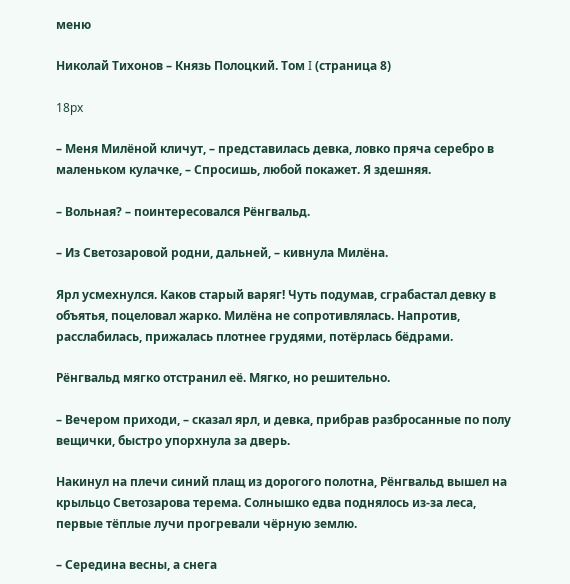меню

Николай Тихонов – Князь Полоцкий. Том I (страница 8)

18px

– Меня Милёной кличут, – представилась девка, ловко пряча серебро в маленьком кулачке, – Спросишь, любой покажет. Я здешняя.

– Вольная? – поинтересовался Рёнгвальд.

– Из Светозаровой родни, дальней, – кивнула Милёна.

Ярл усмехнулся. Каков старый варяг! Чуть подумав, сграбастал девку в объятья, поцеловал жарко. Милёна не сопротивлялась. Напротив, расслабилась, прижалась плотнее грудями, потёрлась бёдрами.

Рёнгвальд мягко отстранил её. Мягко, но решительно.

– Вечером приходи, – сказал ярл, и девка, прибрав разбросанные по полу вещички, быстро упорхнула за дверь.

Накинул на плечи синий плащ из дорогого полотна, Рёнгвальд вышел на крыльцо Светозарова терема. Солнышко едва поднялось из-за леса, первые тёплые лучи прогревали чёрную землю.

– Середина весны, а снега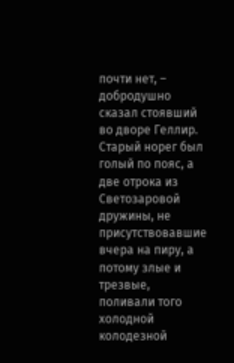почти нет, – добродушно сказал стоявший во дворе Геллир. Старый норег был голый по пояс, а две отрока из Светозаровой дружины, не присутствовавшие вчера на пиру, а потому злые и трезвые, поливали того холодной колодезной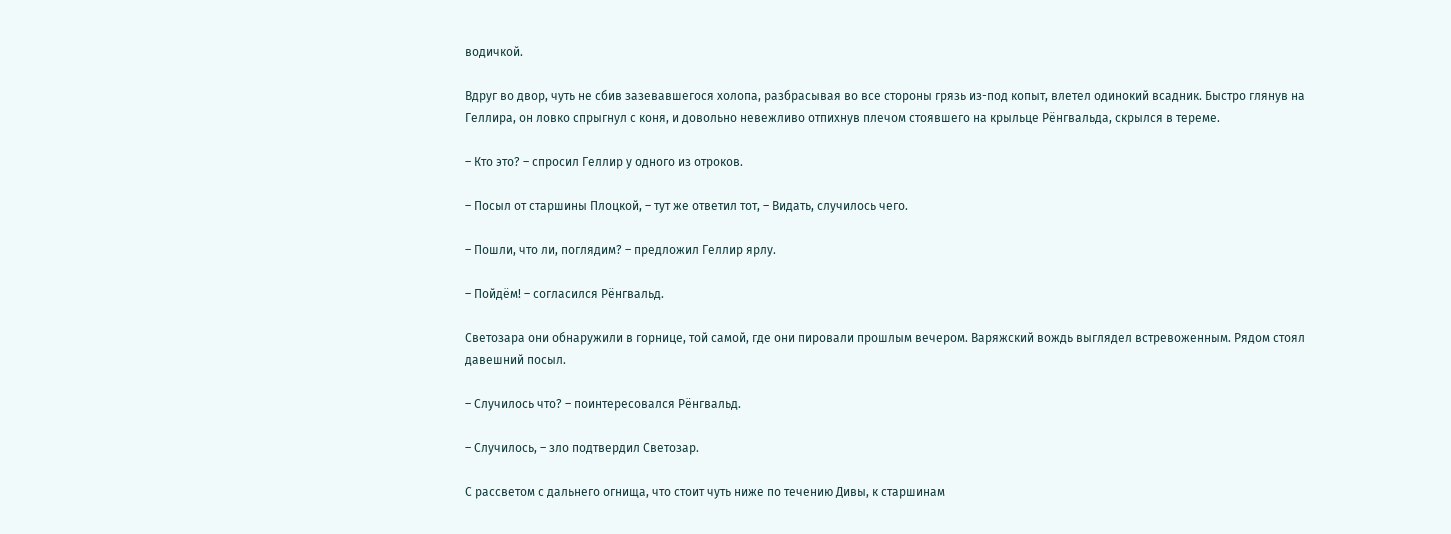водичкой.

Вдруг во двор, чуть не сбив зазевавшегося холопа, разбрасывая во все стороны грязь из-под копыт, влетел одинокий всадник. Быстро глянув на Геллира, он ловко спрыгнул с коня, и довольно невежливо отпихнув плечом стоявшего на крыльце Рёнгвальда, скрылся в тереме.

– Кто это? – спросил Геллир у одного из отроков.

– Посыл от старшины Плоцкой, – тут же ответил тот, – Видать, случилось чего.

– Пошли, что ли, поглядим? – предложил Геллир ярлу.

– Пойдём! – согласился Рёнгвальд.

Светозара они обнаружили в горнице, той самой, где они пировали прошлым вечером. Варяжский вождь выглядел встревоженным. Рядом стоял давешний посыл.

– Случилось что? – поинтересовался Рёнгвальд.

– Случилось, – зло подтвердил Светозар.

С рассветом с дальнего огнища, что стоит чуть ниже по течению Дивы, к старшинам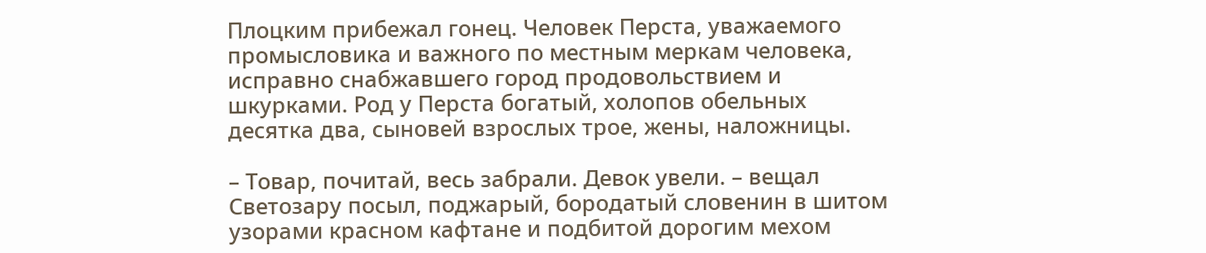Плоцким прибежал гонец. Человек Перста, уважаемого промысловика и важного по местным меркам человека, исправно снабжавшего город продовольствием и шкурками. Род у Перста богатый, холопов обельных десятка два, сыновей взрослых трое, жены, наложницы.

– Товар, почитай, весь забрали. Девок увели. – вещал Светозару посыл, поджарый, бородатый словенин в шитом узорами красном кафтане и подбитой дорогим мехом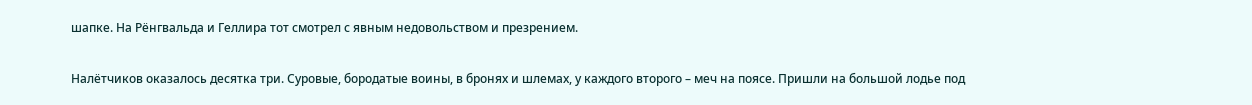шапке. На Рёнгвальда и Геллира тот смотрел с явным недовольством и презрением.

Налётчиков оказалось десятка три. Суровые, бородатые воины, в бронях и шлемах, у каждого второго – меч на поясе. Пришли на большой лодье под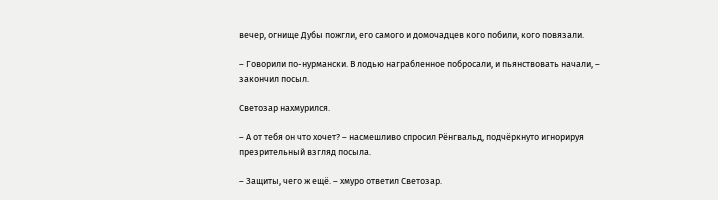вечер, огнище Дубы пожгли, его самого и домочадцев кого побили, кого повязали.

– Говорили по-нурмански. В лодью награбленное побросали, и пьянствовать начали, – закончил посыл.

Светозар нахмурился.

– А от тебя он что хочет? – насмешливо спросил Рёнгвальд, подчёркнуто игнорируя презрительный взгляд посыла.

– Защиты, чего ж ещё. – хмуро ответил Светозар.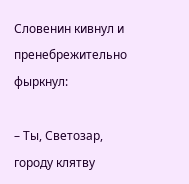Словенин кивнул и пренебрежительно фыркнул:

– Ты, Светозар, городу клятву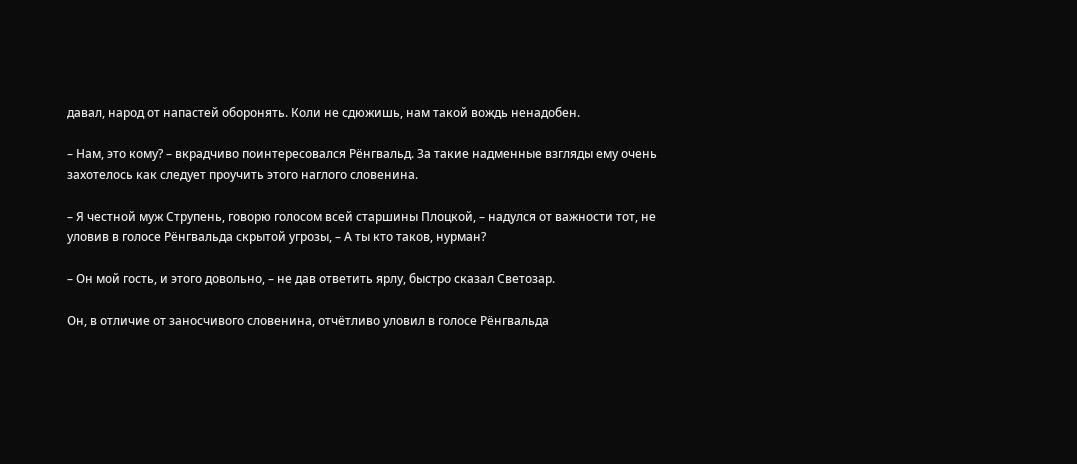давал, народ от напастей оборонять. Коли не сдюжишь, нам такой вождь ненадобен.

– Нам, это кому? – вкрадчиво поинтересовался Рёнгвальд. За такие надменные взгляды ему очень захотелось как следует проучить этого наглого словенина.

– Я честной муж Струпень, говорю голосом всей старшины Плоцкой, – надулся от важности тот, не уловив в голосе Рёнгвальда скрытой угрозы, – А ты кто таков, нурман?

– Он мой гость, и этого довольно, – не дав ответить ярлу, быстро сказал Светозар.

Он, в отличие от заносчивого словенина, отчётливо уловил в голосе Рёнгвальда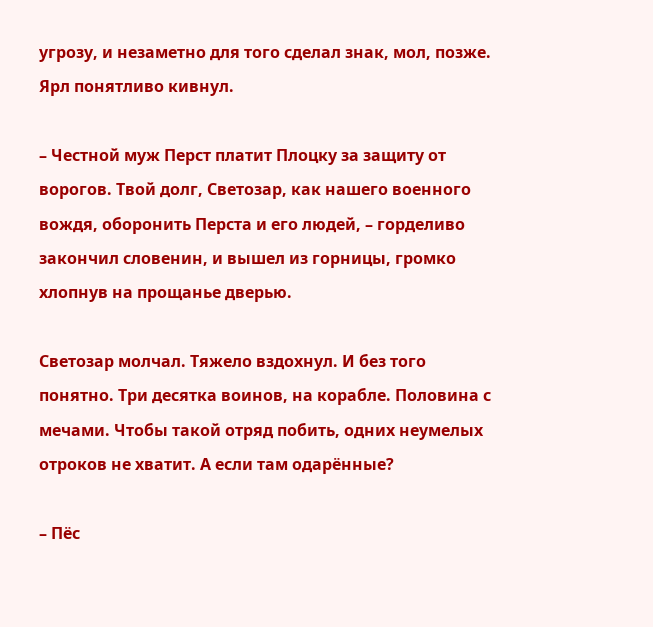угрозу, и незаметно для того сделал знак, мол, позже. Ярл понятливо кивнул.

– Честной муж Перст платит Плоцку за защиту от ворогов. Твой долг, Светозар, как нашего военного вождя, оборонить Перста и его людей, – горделиво закончил словенин, и вышел из горницы, громко хлопнув на прощанье дверью.

Светозар молчал. Тяжело вздохнул. И без того понятно. Три десятка воинов, на корабле. Половина с мечами. Чтобы такой отряд побить, одних неумелых отроков не хватит. А если там одарённые?

– Пёс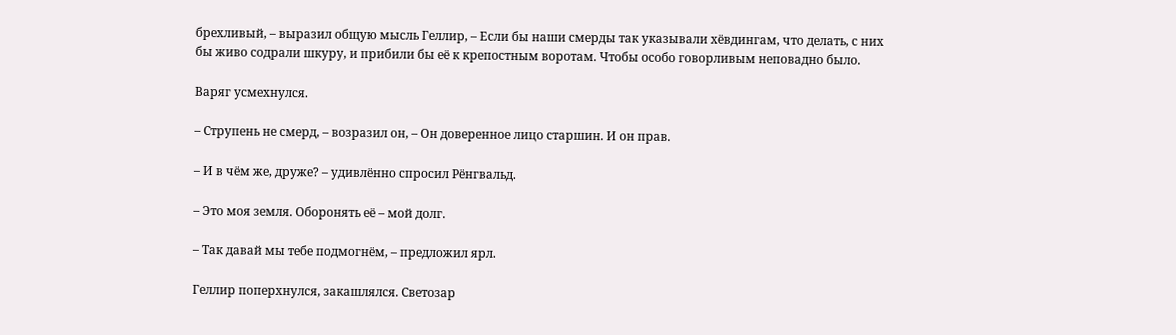брехливый, – выразил общую мысль Геллир, – Если бы наши смерды так указывали хёвдингам, что делать, с них бы живо содрали шкуру, и прибили бы её к крепостным воротам. Чтобы особо говорливым неповадно было.

Варяг усмехнулся.

– Струпень не смерд, – возразил он, – Он доверенное лицо старшин. И он прав.

– И в чём же, друже? – удивлённо спросил Рёнгвальд.

– Это моя земля. Оборонять её – мой долг.

– Так давай мы тебе подмогнём, – предложил ярл.

Геллир поперхнулся, закашлялся. Светозар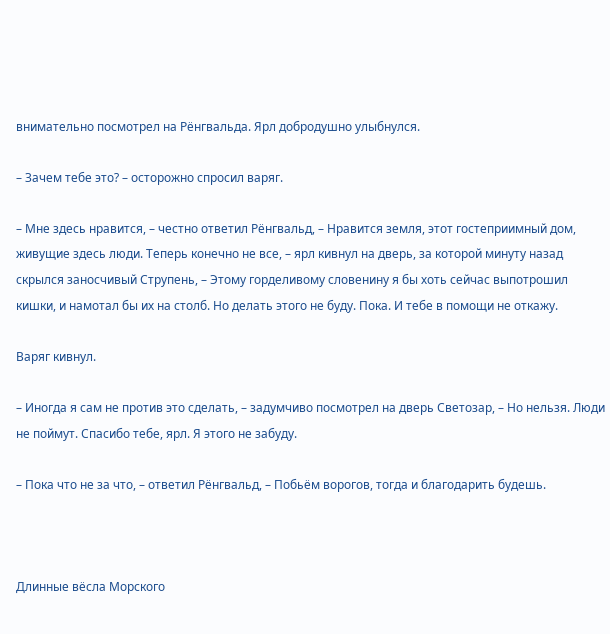внимательно посмотрел на Рёнгвальда. Ярл добродушно улыбнулся.

– Зачем тебе это? – осторожно спросил варяг.

– Мне здесь нравится, – честно ответил Рёнгвальд, – Нравится земля, этот гостеприимный дом, живущие здесь люди. Теперь конечно не все, – ярл кивнул на дверь, за которой минуту назад скрылся заносчивый Струпень, – Этому горделивому словенину я бы хоть сейчас выпотрошил кишки, и намотал бы их на столб. Но делать этого не буду. Пока. И тебе в помощи не откажу.

Варяг кивнул.

– Иногда я сам не против это сделать, – задумчиво посмотрел на дверь Светозар, – Но нельзя. Люди не поймут. Спасибо тебе, ярл. Я этого не забуду.

– Пока что не за что, – ответил Рёнгвальд, – Побьём ворогов, тогда и благодарить будешь.



Длинные вёсла Морского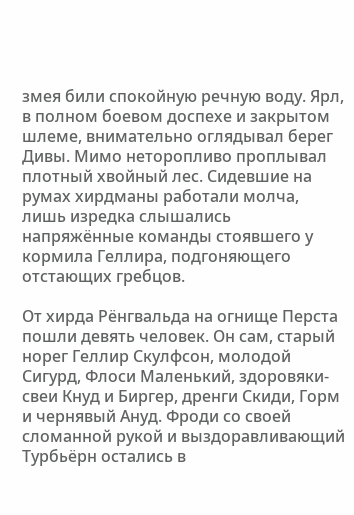змея били спокойную речную воду. Ярл, в полном боевом доспехе и закрытом шлеме, внимательно оглядывал берег Дивы. Мимо неторопливо проплывал плотный хвойный лес. Сидевшие на румах хирдманы работали молча, лишь изредка слышались напряжённые команды стоявшего у кормила Геллира, подгоняющего отстающих гребцов.

От хирда Рёнгвальда на огнище Перста пошли девять человек. Он сам, старый норег Геллир Скулфсон, молодой Сигурд, Флоси Маленький, здоровяки-свеи Кнуд и Биргер, дренги Скиди, Горм и чернявый Ануд. Фроди со своей сломанной рукой и выздоравливающий Турбьёрн остались в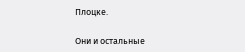Плоцке.

Они и остальные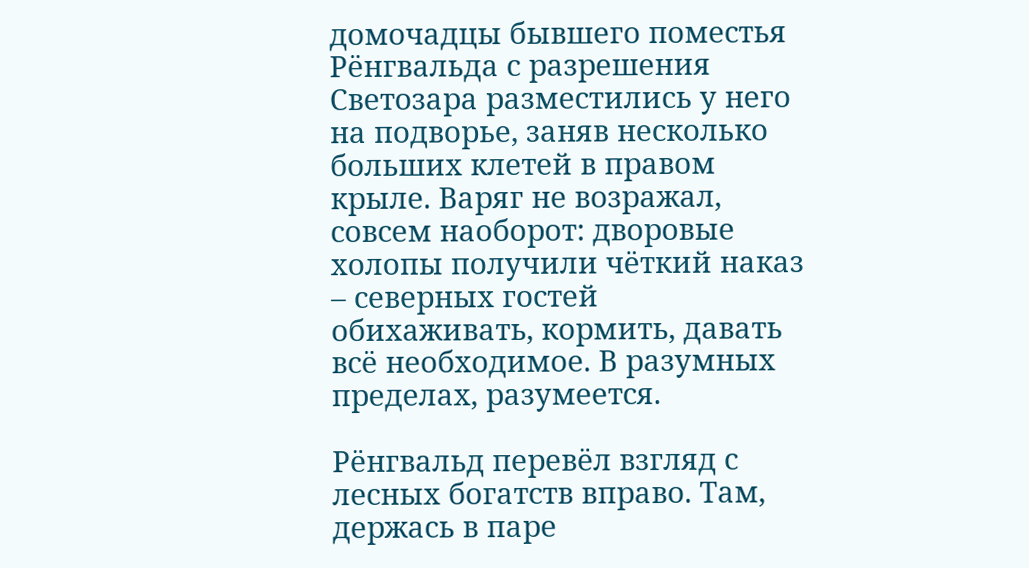домочадцы бывшего поместья Рёнгвальда с разрешения Светозара разместились у него на подворье, заняв несколько больших клетей в правом крыле. Варяг не возражал, совсем наоборот: дворовые холопы получили чёткий наказ – северных гостей обихаживать, кормить, давать всё необходимое. В разумных пределах, разумеется.

Рёнгвальд перевёл взгляд с лесных богатств вправо. Там, держась в паре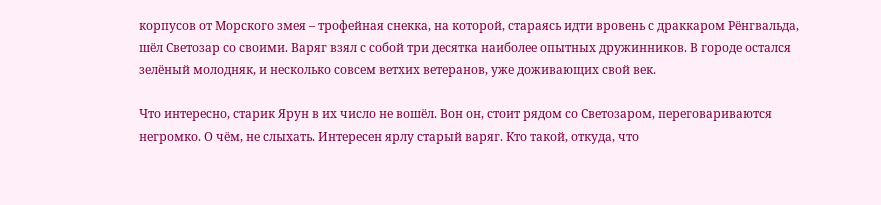корпусов от Морского змея – трофейная снекка, на которой, стараясь идти вровень с драккаром Рёнгвальда, шёл Светозар со своими. Варяг взял с собой три десятка наиболее опытных дружинников. В городе остался зелёный молодняк, и несколько совсем ветхих ветеранов, уже доживающих свой век.

Что интересно, старик Ярун в их число не вошёл. Вон он, стоит рядом со Светозаром, переговариваются негромко. О чём, не слыхать. Интересен ярлу старый варяг. Кто такой, откуда, что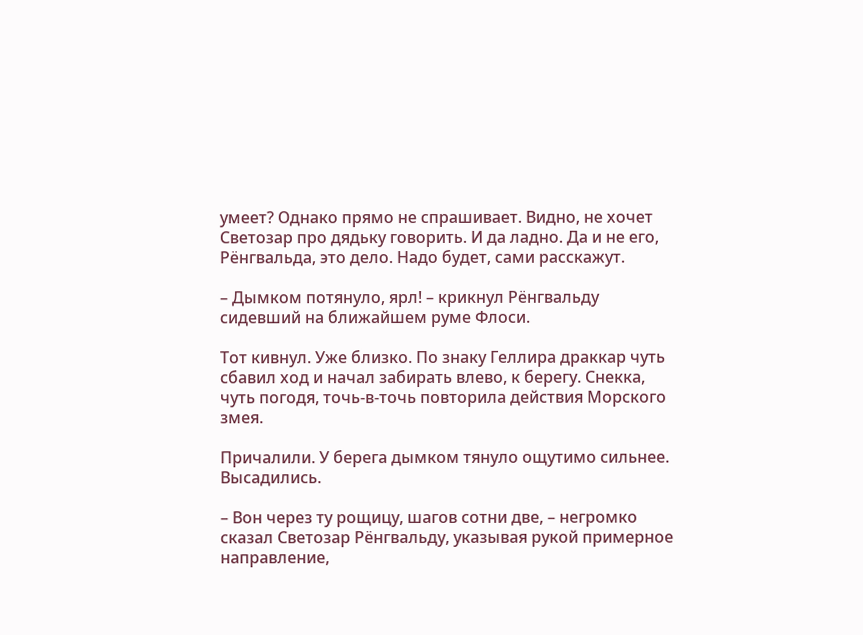умеет? Однако прямо не спрашивает. Видно, не хочет Светозар про дядьку говорить. И да ладно. Да и не его, Рёнгвальда, это дело. Надо будет, сами расскажут.

– Дымком потянуло, ярл! – крикнул Рёнгвальду сидевший на ближайшем руме Флоси.

Тот кивнул. Уже близко. По знаку Геллира драккар чуть сбавил ход и начал забирать влево, к берегу. Снекка, чуть погодя, точь-в-точь повторила действия Морского змея.

Причалили. У берега дымком тянуло ощутимо сильнее. Высадились.

– Вон через ту рощицу, шагов сотни две, – негромко сказал Светозар Рёнгвальду, указывая рукой примерное направление,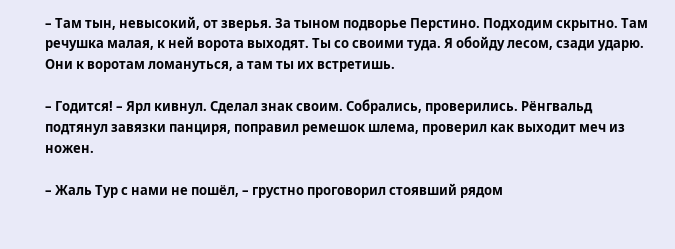– Там тын, невысокий, от зверья. За тыном подворье Перстино. Подходим скрытно. Там речушка малая, к ней ворота выходят. Ты со своими туда. Я обойду лесом, сзади ударю. Они к воротам ломануться, а там ты их встретишь.

– Годится! – Ярл кивнул. Сделал знак своим. Собрались, проверились. Рёнгвальд подтянул завязки панциря, поправил ремешок шлема, проверил как выходит меч из ножен.

– Жаль Тур с нами не пошёл, – грустно проговорил стоявший рядом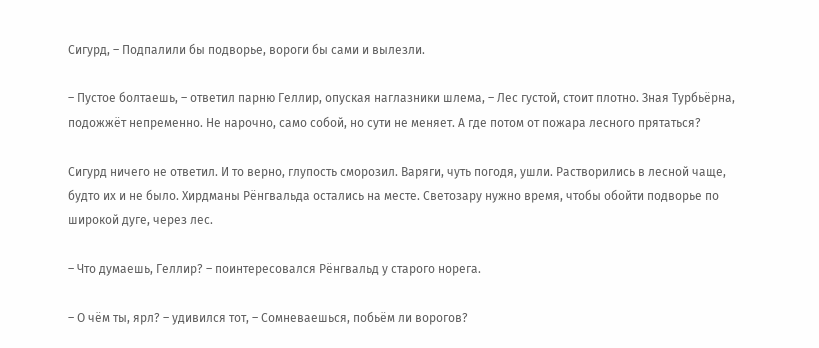Сигурд, – Подпалили бы подворье, вороги бы сами и вылезли.

– Пустое болтаешь, – ответил парню Геллир, опуская наглазники шлема, – Лес густой, стоит плотно. Зная Турбьёрна, подожжёт непременно. Не нарочно, само собой, но сути не меняет. А где потом от пожара лесного прятаться?

Сигурд ничего не ответил. И то верно, глупость сморозил. Варяги, чуть погодя, ушли. Растворились в лесной чаще, будто их и не было. Хирдманы Рёнгвальда остались на месте. Светозару нужно время, чтобы обойти подворье по широкой дуге, через лес.

– Что думаешь, Геллир? – поинтересовался Рёнгвальд у старого норега.

– О чём ты, ярл? – удивился тот, – Сомневаешься, побьём ли ворогов?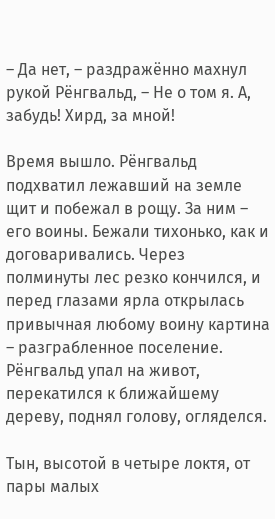– Да нет, – раздражённо махнул рукой Рёнгвальд, – Не о том я. А, забудь! Хирд, за мной!

Время вышло. Рёнгвальд подхватил лежавший на земле щит и побежал в рощу. За ним – его воины. Бежали тихонько, как и договаривались. Через полминуты лес резко кончился, и перед глазами ярла открылась привычная любому воину картина – разграбленное поселение. Рёнгвальд упал на живот, перекатился к ближайшему дереву, поднял голову, огляделся.

Тын, высотой в четыре локтя, от пары малых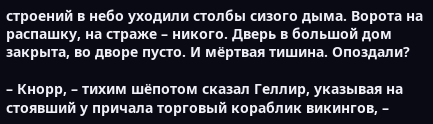строений в небо уходили столбы сизого дыма. Ворота на распашку, на страже – никого. Дверь в большой дом закрыта, во дворе пусто. И мёртвая тишина. Опоздали?

– Кнорр, – тихим шёпотом сказал Геллир, указывая на стоявший у причала торговый кораблик викингов, –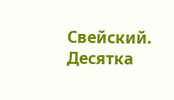Свейский. Десятка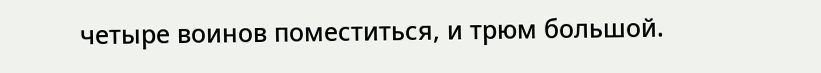четыре воинов поместиться, и трюм большой.